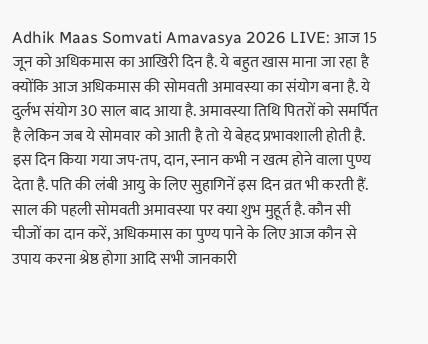Adhik Maas Somvati Amavasya 2026 LIVE: आज 15 जून को अधिकमास का आखिरी दिन है. ये बहुत खास माना जा रहा है क्योंकि आज अधिकमास की सोमवती अमावस्या का संयोग बना है. ये दुर्लभ संयोग 30 साल बाद आया है. अमावस्या तिथि पितरों को समर्पित है लेकिन जब ये सोमवार को आती है तो ये बेहद प्रभावशाली होती है.
इस दिन किया गया जप-तप, दान, स्नान कभी न खत्म होने वाला पुण्य देता है. पति की लंबी आयु के लिए सुहागिनें इस दिन व्रत भी करती हैं. साल की पहली सोमवती अमावस्या पर क्या शुभ मुहूर्त है. कौन सी चीजों का दान करें, अधिकमास का पुण्य पाने के लिए आज कौन से उपाय करना श्रेष्ठ होगा आदि सभी जानकारी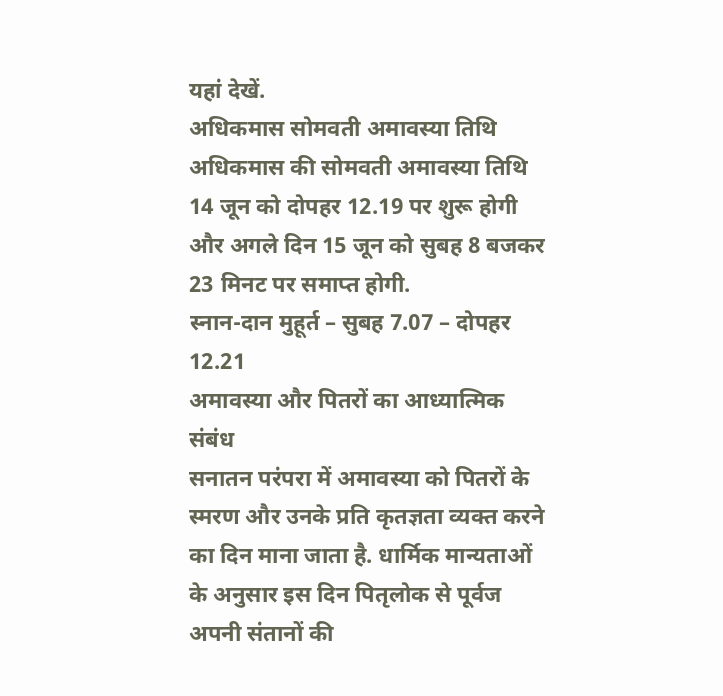यहां देखें.
अधिकमास सोमवती अमावस्या तिथि
अधिकमास की सोमवती अमावस्या तिथि 14 जून को दोपहर 12.19 पर शुरू होगी और अगले दिन 15 जून को सुबह 8 बजकर 23 मिनट पर समाप्त होगी.
स्नान-दान मुहूर्त – सुबह 7.07 – दोपहर 12.21
अमावस्या और पितरों का आध्यात्मिक संबंध
सनातन परंपरा में अमावस्या को पितरों के स्मरण और उनके प्रति कृतज्ञता व्यक्त करने का दिन माना जाता है. धार्मिक मान्यताओं के अनुसार इस दिन पितृलोक से पूर्वज अपनी संतानों की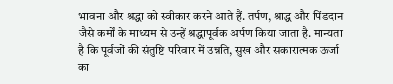भावना और श्रद्धा को स्वीकार करने आते हैं. तर्पण, श्राद्ध और पिंडदान जैसे कर्मों के माध्यम से उन्हें श्रद्धापूर्वक अर्पण किया जाता है. मान्यता है कि पूर्वजों की संतुष्टि परिवार में उन्नति, सुख और सकारात्मक ऊर्जा का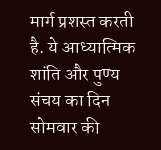मार्ग प्रशस्त करती है. ये आध्यात्मिक शांति और पुण्य संचय का दिन
सोमवार की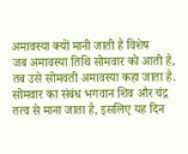अमावस्या क्यों मानी जाती है विशेष
जब अमावस्या तिथि सोमवार को आती है, तब उसे सोमवती अमावस्या कहा जाता है. सोमवार का संबंध भगवान शिव और चंद्र तत्व से माना जाता है, इसलिए यह दिन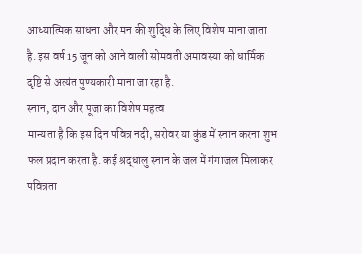आध्यात्मिक साधना और मन की शुद्धि के लिए विशेष माना जाता है. इस वर्ष 15 जून को आने वाली सोमवती अमावस्या को धार्मिक दृष्टि से अत्यंत पुण्यकारी माना जा रहा है.
स्नान, दान और पूजा का विशेष महत्व
मान्यता है कि इस दिन पवित्र नदी, सरोवर या कुंड में स्नान करना शुभ फल प्रदान करता है. कई श्रद्धालु स्नान के जल में गंगाजल मिलाकर पवित्रता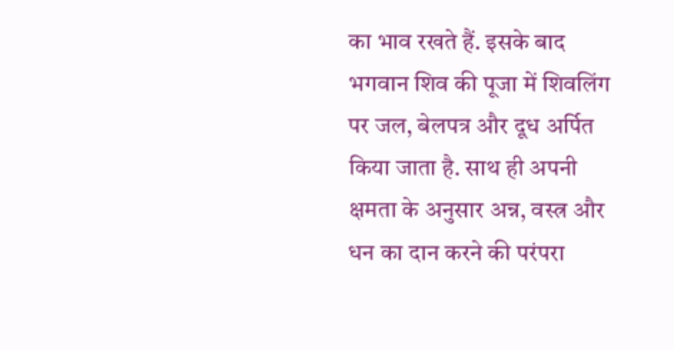का भाव रखते हैं. इसके बाद भगवान शिव की पूजा में शिवलिंग पर जल, बेलपत्र और दूध अर्पित किया जाता है. साथ ही अपनी क्षमता के अनुसार अन्न, वस्त्र और धन का दान करने की परंपरा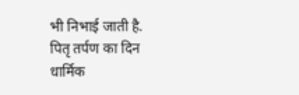भी निभाई जाती है.
पितृ तर्पण का दिन
धार्मिक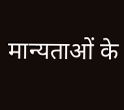मान्यताओं के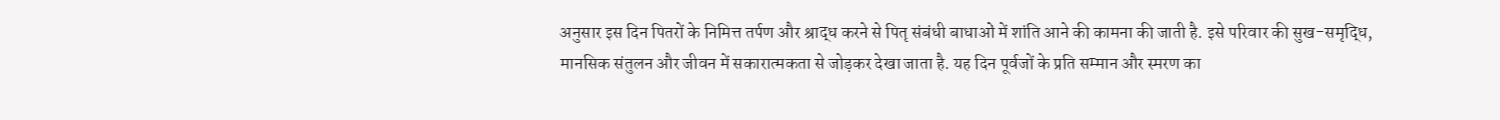अनुसार इस दिन पितरों के निमित्त तर्पण और श्राद्ध करने से पितृ संबंधी बाधाओं में शांति आने की कामना की जाती है. इसे परिवार की सुख-समृद्धि, मानसिक संतुलन और जीवन में सकारात्मकता से जोड़कर देखा जाता है. यह दिन पूर्वजों के प्रति सम्मान और स्मरण का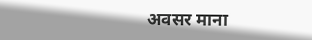अवसर माना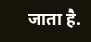जाता है.